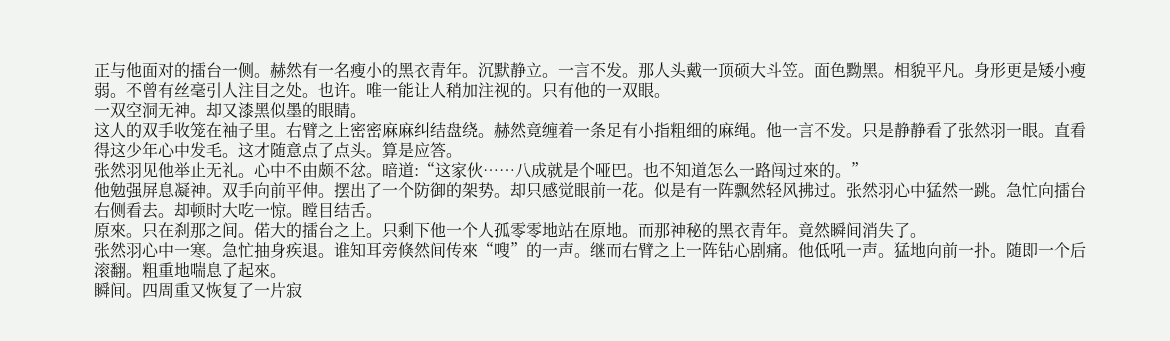正与他面对的擂台一侧。赫然有一名瘦小的黑衣青年。沉默静立。一言不发。那人头戴一顶硕大斗笠。面色黝黑。相貌平凡。身形更是矮小瘦弱。不曾有丝毫引人注目之处。也许。唯一能让人稍加注视的。只有他的一双眼。
一双空洞无神。却又漆黑似墨的眼睛。
这人的双手收笼在袖子里。右臂之上密密麻麻纠结盘绕。赫然竟缠着一条足有小指粗细的麻绳。他一言不发。只是静静看了张然羽一眼。直看得这少年心中发毛。这才随意点了点头。算是应答。
张然羽见他举止无礼。心中不由颇不忿。暗道:“这家伙……八成就是个哑巴。也不知道怎么一路闯过來的。”
他勉强屏息凝神。双手向前平伸。摆出了一个防御的架势。却只感觉眼前一花。似是有一阵飘然轻风拂过。张然羽心中猛然一跳。急忙向擂台右侧看去。却顿时大吃一惊。瞠目结舌。
原來。只在刹那之间。偌大的擂台之上。只剩下他一个人孤零零地站在原地。而那神秘的黑衣青年。竟然瞬间消失了。
张然羽心中一寒。急忙抽身疾退。谁知耳旁倏然间传來“嗖”的一声。继而右臂之上一阵钻心剧痛。他低吼一声。猛地向前一扑。随即一个后滚翻。粗重地喘息了起來。
瞬间。四周重又恢复了一片寂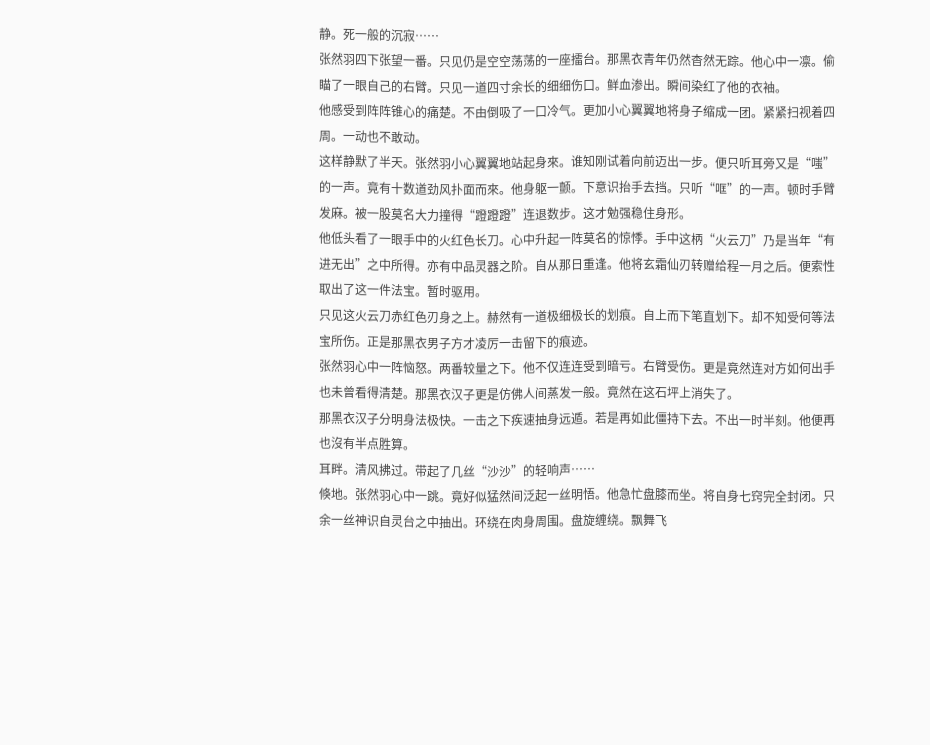静。死一般的沉寂……
张然羽四下张望一番。只见仍是空空荡荡的一座擂台。那黑衣青年仍然杳然无踪。他心中一凛。偷瞄了一眼自己的右臂。只见一道四寸余长的细细伤口。鲜血渗出。瞬间染红了他的衣袖。
他感受到阵阵锥心的痛楚。不由倒吸了一口冷气。更加小心翼翼地将身子缩成一团。紧紧扫视着四周。一动也不敢动。
这样静默了半天。张然羽小心翼翼地站起身來。谁知刚试着向前迈出一步。便只听耳旁又是“嗤”的一声。竟有十数道劲风扑面而來。他身躯一颤。下意识抬手去挡。只听“哐”的一声。顿时手臂发麻。被一股莫名大力撞得“蹬蹬蹬”连退数步。这才勉强稳住身形。
他低头看了一眼手中的火红色长刀。心中升起一阵莫名的惊悸。手中这柄“火云刀”乃是当年“有进无出”之中所得。亦有中品灵器之阶。自从那日重逢。他将玄霜仙刃转赠给程一月之后。便索性取出了这一件法宝。暂时驱用。
只见这火云刀赤红色刃身之上。赫然有一道极细极长的划痕。自上而下笔直划下。却不知受何等法宝所伤。正是那黑衣男子方才凌厉一击留下的痕迹。
张然羽心中一阵恼怒。两番较量之下。他不仅连连受到暗亏。右臂受伤。更是竟然连对方如何出手也未曾看得清楚。那黑衣汉子更是仿佛人间蒸发一般。竟然在这石坪上消失了。
那黑衣汉子分明身法极快。一击之下疾速抽身远遁。若是再如此僵持下去。不出一时半刻。他便再也沒有半点胜算。
耳畔。清风拂过。带起了几丝“沙沙”的轻响声……
倏地。张然羽心中一跳。竟好似猛然间泛起一丝明悟。他急忙盘膝而坐。将自身七窍完全封闭。只余一丝神识自灵台之中抽出。环绕在肉身周围。盘旋缠绕。飘舞飞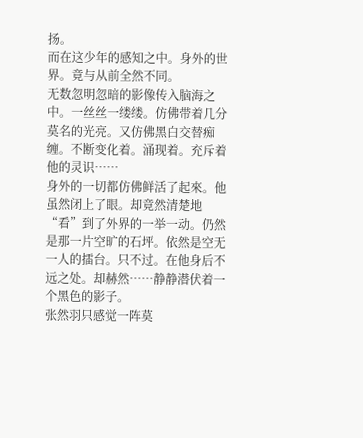扬。
而在这少年的感知之中。身外的世界。竟与从前全然不同。
无数忽明忽暗的影像传入脑海之中。一丝丝一缕缕。仿佛带着几分莫名的光亮。又仿佛黑白交替痴缠。不断变化着。涌现着。充斥着他的灵识……
身外的一切都仿佛鲜活了起來。他虽然闭上了眼。却竟然清楚地“看”到了外界的一举一动。仍然是那一片空旷的石坪。依然是空无一人的擂台。只不过。在他身后不远之处。却赫然……静静潜伏着一个黑色的影子。
张然羽只感觉一阵莫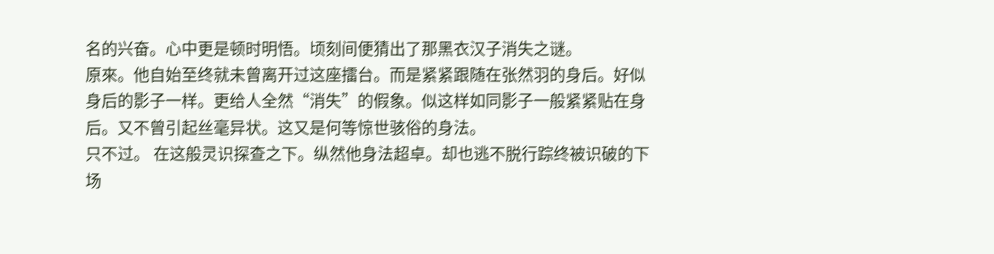名的兴奋。心中更是顿时明悟。顷刻间便猜出了那黑衣汉子消失之谜。
原來。他自始至终就未曾离开过这座擂台。而是紧紧跟随在张然羽的身后。好似身后的影子一样。更给人全然“消失”的假象。似这样如同影子一般紧紧贴在身后。又不曾引起丝毫异状。这又是何等惊世骇俗的身法。
只不过。 在这般灵识探查之下。纵然他身法超卓。却也逃不脱行踪终被识破的下场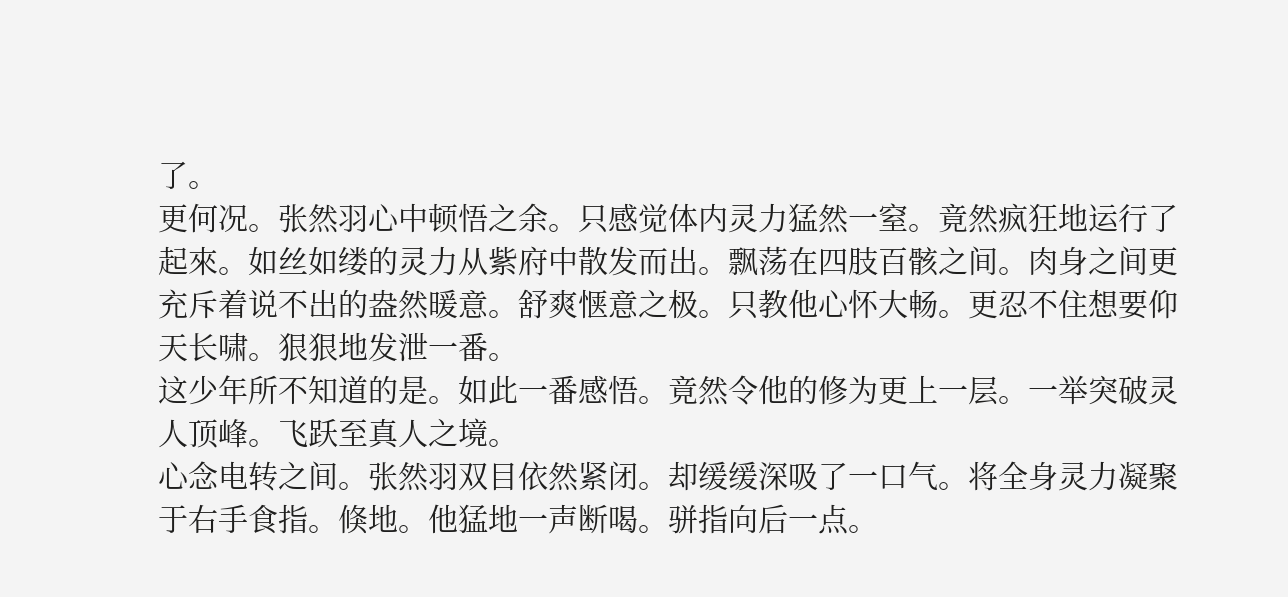了。
更何况。张然羽心中顿悟之余。只感觉体内灵力猛然一窒。竟然疯狂地运行了起來。如丝如缕的灵力从紫府中散发而出。飘荡在四肢百骸之间。肉身之间更充斥着说不出的盎然暖意。舒爽惬意之极。只教他心怀大畅。更忍不住想要仰天长啸。狠狠地发泄一番。
这少年所不知道的是。如此一番感悟。竟然令他的修为更上一层。一举突破灵人顶峰。飞跃至真人之境。
心念电转之间。张然羽双目依然紧闭。却缓缓深吸了一口气。将全身灵力凝聚于右手食指。倏地。他猛地一声断喝。骈指向后一点。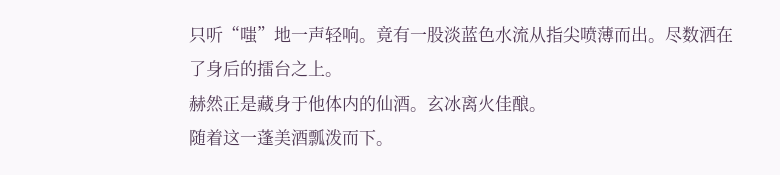只听“嗤”地一声轻响。竟有一股淡蓝色水流从指尖喷薄而出。尽数洒在了身后的擂台之上。
赫然正是藏身于他体内的仙酒。玄冰离火佳酿。
随着这一蓬美酒瓢泼而下。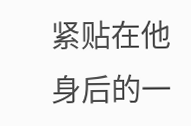紧贴在他身后的一